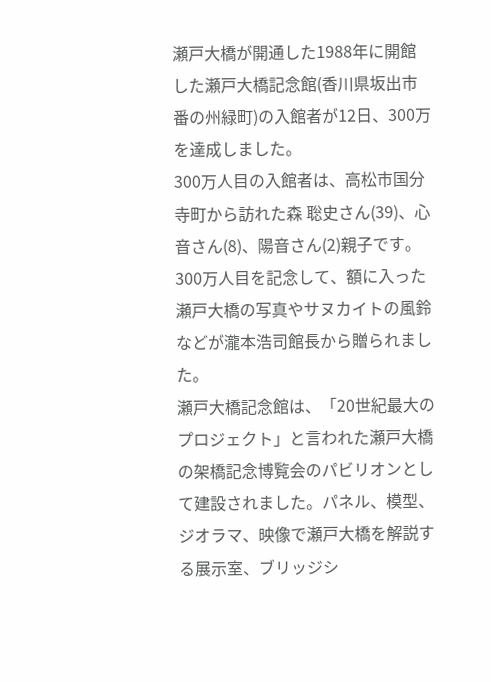瀬戸大橋が開通した1988年に開館した瀬戸大橋記念館(香川県坂出市番の州緑町)の入館者が12日、300万を達成しました。
300万人目の入館者は、高松市国分寺町から訪れた森 聡史さん(39)、心音さん(8)、陽音さん(2)親子です。300万人目を記念して、額に入った瀬戸大橋の写真やサヌカイトの風鈴などが瀧本浩司館長から贈られました。
瀬戸大橋記念館は、「20世紀最大のプロジェクト」と言われた瀬戸大橋の架橋記念博覧会のパビリオンとして建設されました。パネル、模型、ジオラマ、映像で瀬戸大橋を解説する展示室、ブリッジシ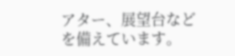アター、展望台などを備えています。